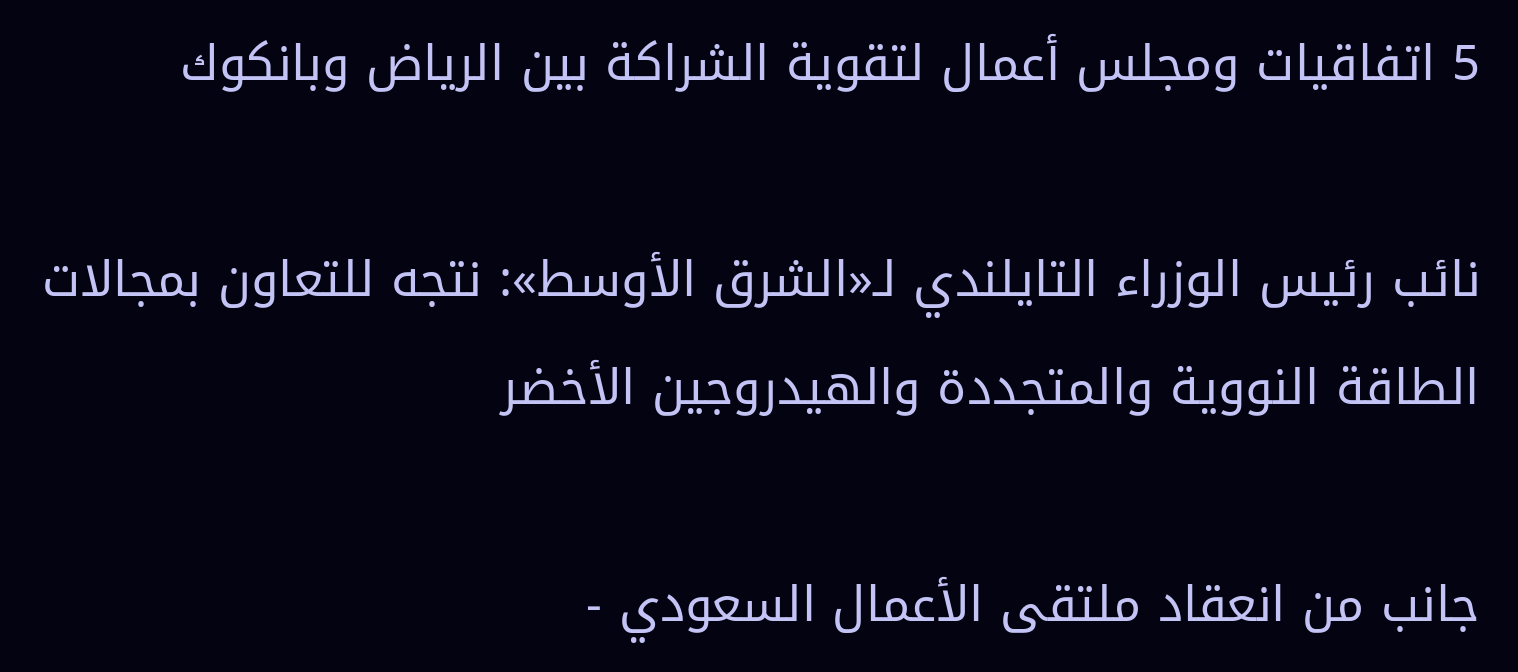5 اتفاقيات ومجلس أعمال لتقوية الشراكة بين الرياض وبانكوك

نائب رئيس الوزراء التايلندي لـ«الشرق الأوسط»: نتجه للتعاون بمجالات الطاقة النووية والمتجددة والهيدروجين الأخضر

جانب من انعقاد ملتقى الأعمال السعودي -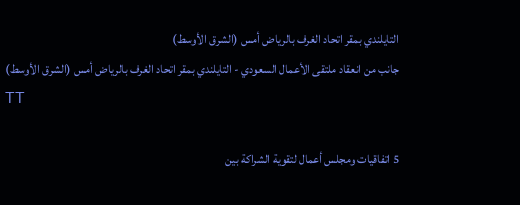التايلندي بمقر اتحاد الغرف بالرياض أمس (الشرق الأوسط)
جانب من انعقاد ملتقى الأعمال السعودي - التايلندي بمقر اتحاد الغرف بالرياض أمس (الشرق الأوسط)
TT

5 اتفاقيات ومجلس أعمال لتقوية الشراكة بين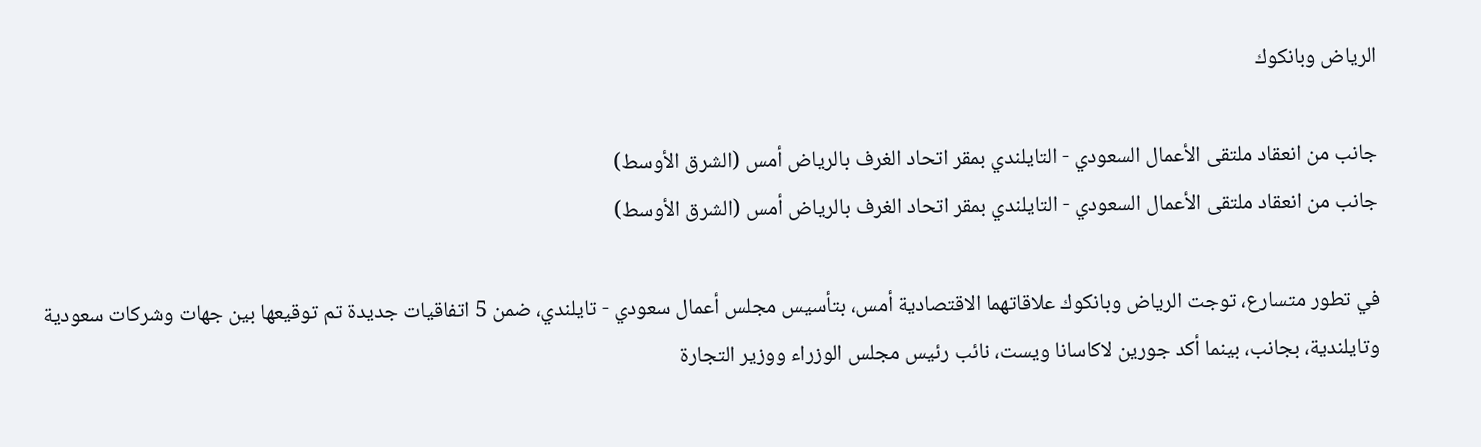الرياض وبانكوك

جانب من انعقاد ملتقى الأعمال السعودي - التايلندي بمقر اتحاد الغرف بالرياض أمس (الشرق الأوسط)
جانب من انعقاد ملتقى الأعمال السعودي - التايلندي بمقر اتحاد الغرف بالرياض أمس (الشرق الأوسط)

في تطور متسارع، توجت الرياض وبانكوك علاقاتهما الاقتصادية أمس، بتأسيس مجلس أعمال سعودي - تايلندي، ضمن 5 اتفاقيات جديدة تم توقيعها بين جهات وشركات سعودية وتايلندية، بجانب، بينما أكد جورين لاكاسانا ويست، نائب رئيس مجلس الوزراء ووزير التجارة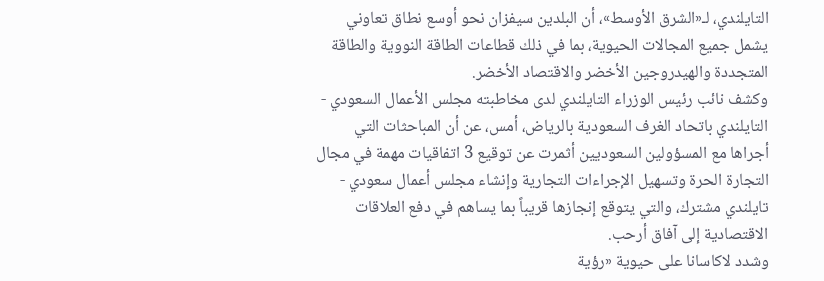التايلندي، لـ«الشرق الأوسط»، أن البلدين سيفزان نحو أوسع نطاق تعاوني يشمل جميع المجالات الحيوية، بما في ذلك قطاعات الطاقة النووية والطاقة المتجددة والهيدروجين الأخضر والاقتصاد الأخضر.
وكشف نائب رئيس الوزراء التايلندي لدى مخاطبته مجلس الأعمال السعودي - التايلندي باتحاد الغرف السعودية بالرياض، أمس، عن أن المباحثات التي أجراها مع المسؤولين السعوديين أثمرت عن توقيع 3 اتفاقيات مهمة في مجال التجارة الحرة وتسهيل الإجراءات التجارية وإنشاء مجلس أعمال سعودي - تايلندي مشترك، والتي يتوقع إنجازها قريباً بما يساهم في دفع العلاقات الاقتصادية إلى آفاق أرحب.
وشدد لاكاسانا على حيوية «رؤية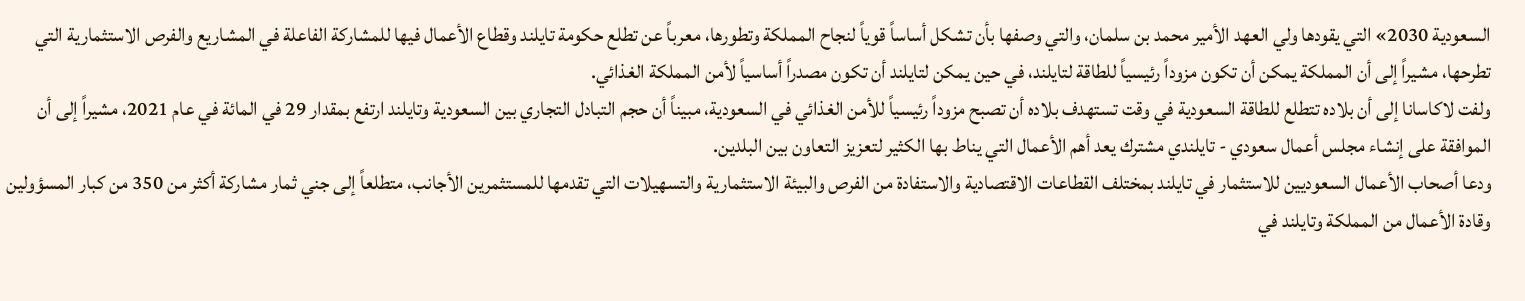السعودية 2030» التي يقودها ولي العهد الأمير محمد بن سلمان، والتي وصفها بأن تشكل أساساً قوياً لنجاح المملكة وتطورها، معرباً عن تطلع حكومة تايلند وقطاع الأعمال فيها للمشاركة الفاعلة في المشاريع والفرص الاستثمارية التي تطرحها، مشيراً إلى أن المملكة يمكن أن تكون مزوداً رئيسياً للطاقة لتايلند، في حين يمكن لتايلند أن تكون مصدراً أساسياً لأمن المملكة الغذائي.
ولفت لاكاسانا إلى أن بلاده تتطلع للطاقة السعودية في وقت تستهدف بلاده أن تصبح مزوداً رئيسياً للأمن الغذائي في السعودية، مبيناً أن حجم التبادل التجاري بين السعودية وتايلند ارتفع بمقدار 29 في المائة في عام 2021، مشيراً إلى أن الموافقة على إنشاء مجلس أعمال سعودي - تايلندي مشترك يعد أهم الأعمال التي يناط بها الكثير لتعزيز التعاون بين البلدين.
ودعا أصحاب الأعمال السعوديين للاستثمار في تايلند بمختلف القطاعات الاقتصادية والاستفادة من الفرص والبيئة الاستثمارية والتسهيلات التي تقدمها للمستثمرين الأجانب، متطلعاً إلى جني ثمار مشاركة أكثر من 350 من كبار المسؤولين وقادة الأعمال من المملكة وتايلند في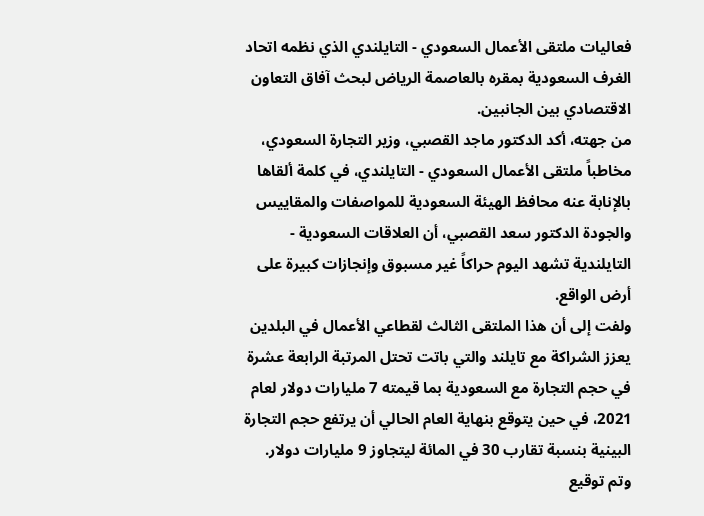فعاليات ملتقى الأعمال السعودي - التايلندي الذي نظمه اتحاد الغرف السعودية بمقره بالعاصمة الرياض لبحث آفاق التعاون الاقتصادي بين الجانبين.
من جهته، أكد الدكتور ماجد القصبي، وزير التجارة السعودي، مخاطباً ملتقى الأعمال السعودي - التايلندي، في كلمة ألقاها بالإنابة عنه محافظ الهيئة السعودية للمواصفات والمقاييس والجودة الدكتور سعد القصبي، أن العلاقات السعودية - التايلندية تشهد اليوم حراكاً غير مسبوق وإنجازات كبيرة على أرض الواقع.
ولفت إلى أن هذا الملتقى الثالث لقطاعي الأعمال في البلدين يعزز الشراكة مع تايلند والتي باتت تحتل المرتبة الرابعة عشرة في حجم التجارة مع السعودية بما قيمته 7 مليارات دولار لعام 2021، في حين يتوقع بنهاية العام الحالي أن يرتفع حجم التجارة البينية بنسبة تقارب 30 في المائة ليتجاوز 9 مليارات دولار.
وتم توقيع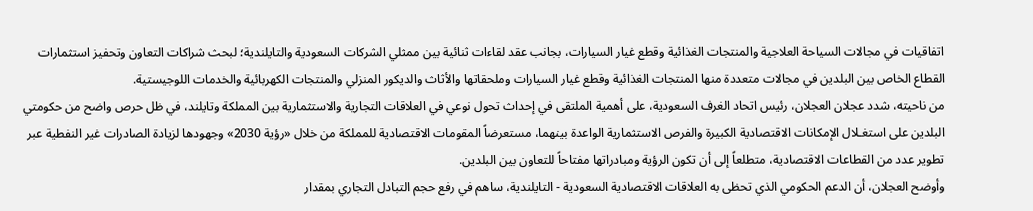اتفاقيات في مجالات السياحة العلاجية والمنتجات الغذائية وقطع غيار السيارات، بجانب عقد لقاءات ثنائية بين ممثلي الشركات السعودية والتايلندية؛ لبحث شراكات التعاون وتحفيز استثمارات القطاع الخاص بين البلدين في مجالات متعددة منها المنتجات الغذائية وقطع غيار السيارات وملحقاتها والأثاث والديكور المنزلي والمنتجات الكهربائية والخدمات اللوجيستية.
من ناحيته، شدد عجلان العجلان، رئيس اتحاد الغرف السعودية، على أهمية الملتقى في إحداث تحول نوعي في العلاقات التجارية والاستثمارية بين المملكة وتايلند، في ظل حرص واضح من حكومتي البلدين على استغـلال الإمكانات الاقتصادية الكبيرة والفرص الاستثمارية الواعدة بينهما، مستعرضاً المقومات الاقتصادية للمملكة من خلال «رؤية 2030» وجهودها لزيادة الصادرات غير النفطية عبر تطوير عدد من القطاعات الاقتصادية، متطلعاً إلى أن تكون الرؤية ومبادراتها مفتاحاً للتعاون بين البلدين.
وأوضح العجلان، أن الدعم الحكومي الذي تحظى به العلاقات الاقتصادية السعودية - التايلندية، ساهم في رفع حجم التبادل التجاري بمقدار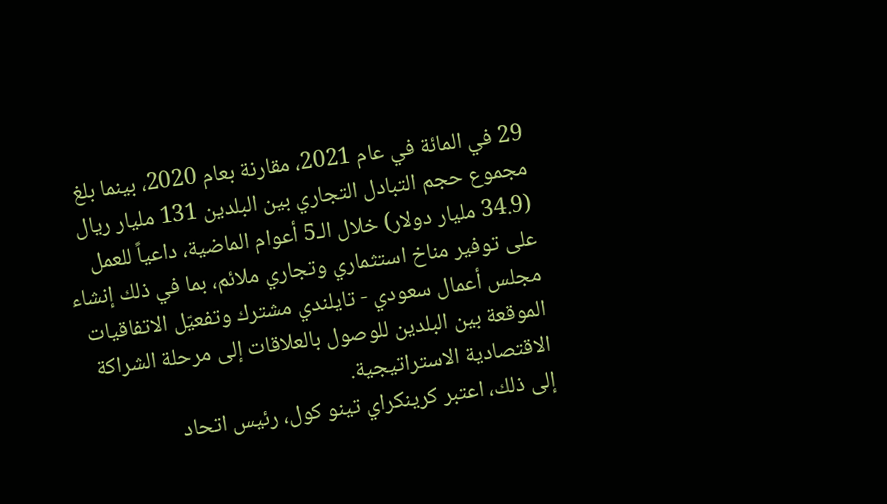29 في المائة في عام 2021، مقارنة بعام 2020، بينما بلغ مجموع حجم التبادل التجاري بين البلدين 131 مليار ريال (34.9 مليار دولار) خلال الـ5 أعوام الماضية، داعياً للعمل على توفير مناخ استثماري وتجاري ملائم، بما في ذلك إنشاء مجلس أعمال سعودي - تايلندي مشترك وتفعيّل الاتفاقيات الموقعة بين البلدين للوصول بالعلاقات إلى مرحلة الشراكة الاقتصادية الاستراتيجية.
إلى ذلك، اعتبر كرينكراي تينو كول، رئيس اتحاد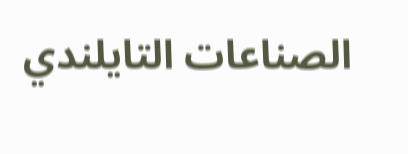الصناعات التايلندي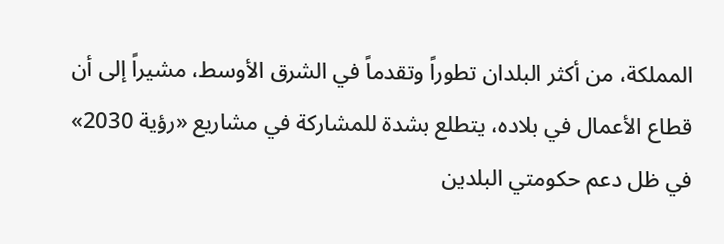المملكة، من أكثر البلدان تطوراً وتقدماً في الشرق الأوسط، مشيراً إلى أن قطاع الأعمال في بلاده، يتطلع بشدة للمشاركة في مشاريع «رؤية 2030» في ظل دعم حكومتي البلدين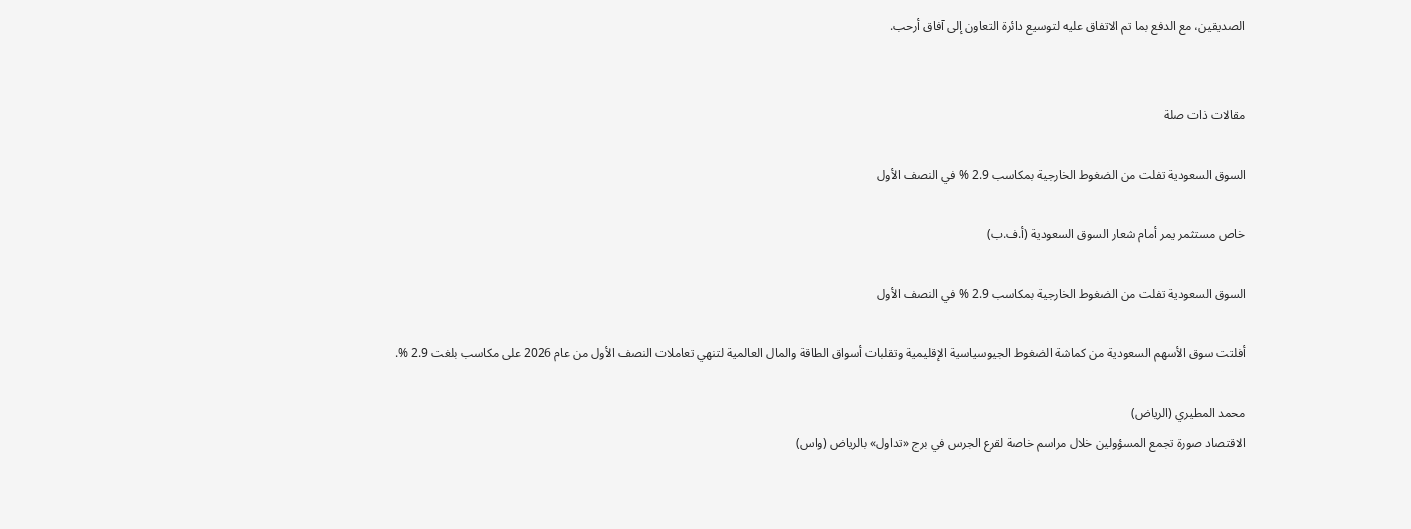الصديقين، مع الدفع بما تم الاتفاق عليه لتوسيع دائرة التعاون إلى آفاق أرحب.


مقالات ذات صلة

السوق السعودية تفلت من الضغوط الخارجية بمكاسب 2.9 % في النصف الأول

خاص مستثمر يمر أمام شعار السوق السعودية (أ.ف.ب)

السوق السعودية تفلت من الضغوط الخارجية بمكاسب 2.9 % في النصف الأول

أفلتت سوق الأسهم السعودية من كماشة الضغوط الجيوسياسية الإقليمية وتقلبات أسواق الطاقة والمال العالمية لتنهي تعاملات النصف الأول من عام 2026 على مكاسب بلغت 2.9 %.

محمد المطيري (الرياض)
الاقتصاد صورة تجمع المسؤولين خلال مراسم خاصة لقرع الجرس في برج «تداول» بالرياض (واس)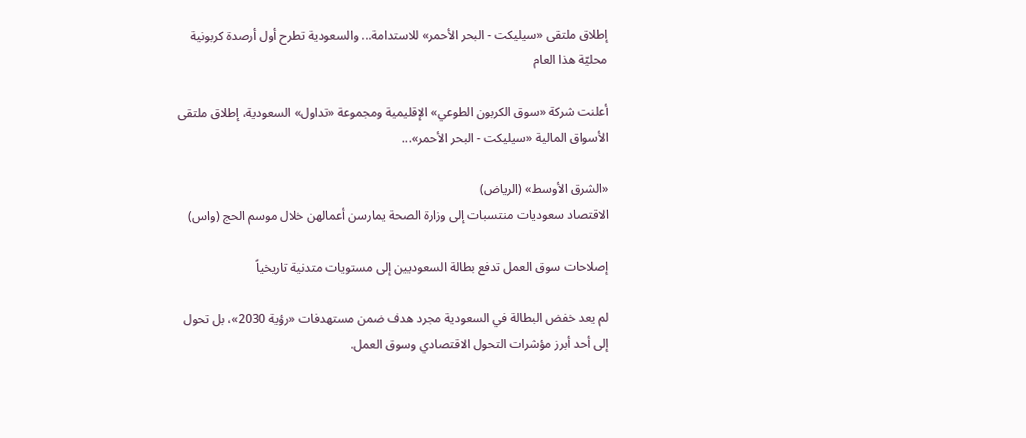إطلاق ملتقى «سيليكت - البحر الأحمر» للاستدامة... والسعودية تطرح أول أرصدة كربونية محليّة هذا العام

أعلنت شركة «سوق الكربون الطوعي» الإقليمية ومجموعة «تداول» السعودية، إطلاق ملتقى الأسواق المالية «سيليكت - البحر الأحمر»...

«الشرق الأوسط» (الرياض)
الاقتصاد سعوديات منتسبات إلى وزارة الصحة يمارسن أعمالهن خلال موسم الحج (واس)

إصلاحات سوق العمل تدفع بطالة السعوديين إلى مستويات متدنية تاريخياً

لم يعد خفض البطالة في السعودية مجرد هدف ضمن مستهدفات «رؤية 2030»، بل تحول إلى أحد أبرز مؤشرات التحول الاقتصادي وسوق العمل.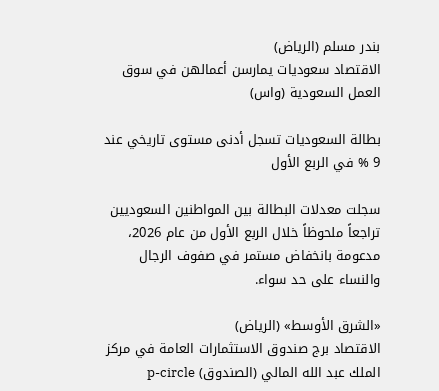بندر مسلم (الرياض)
الاقتصاد سعوديات يمارسن أعمالهن في سوق العمل السعودية (واس)

بطالة السعوديات تسجل أدنى مستوى تاريخي عند 9 % في الربع الأول

سجلت معدلات البطالة بين المواطنين السعوديين تراجعاً ملحوظاً خلال الربع الأول من عام 2026، مدعومة بانخفاض مستمر في صفوف الرجال والنساء على حد سواء.

«الشرق الأوسط» (الرياض)
الاقتصاد برج صندوق الاستثمارات العامة في مركز الملك عبد الله المالي (الصندوق) p-circle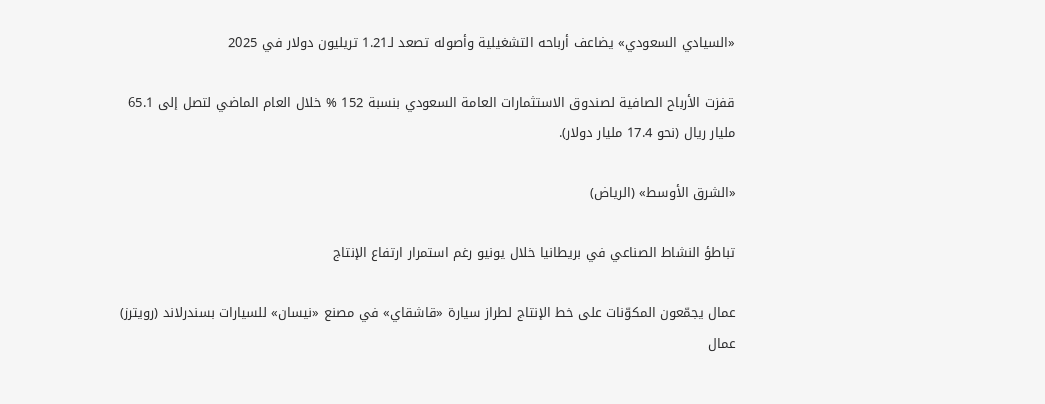«السيادي السعودي» يضاعف أرباحه التشغيلية وأصوله تصعد لـ1.21 تريليون دولار في 2025

قفزت الأرباح الصافية لصندوق الاستثمارات العامة السعودي بنسبة 152 % خلال العام الماضي لتصل إلى 65.1 مليار ريال (نحو 17.4 مليار دولار).

«الشرق الأوسط» (الرياض)

تباطؤ النشاط الصناعي في بريطانيا خلال يونيو رغم استمرار ارتفاع الإنتاج

عمال يجمّعون المكوّنات على خط الإنتاج لطراز سيارة «قاشقاي» في مصنع «نيسان» للسيارات بسندرلاند (رويترز)
عمال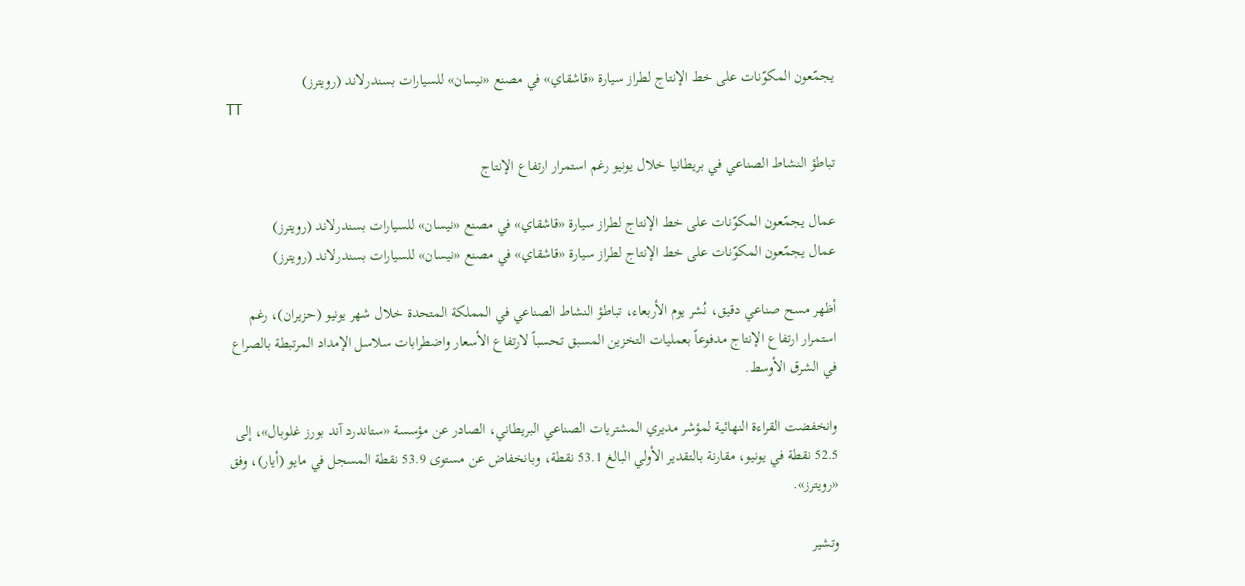يجمّعون المكوّنات على خط الإنتاج لطراز سيارة «قاشقاي» في مصنع «نيسان» للسيارات بسندرلاند (رويترز)
TT

تباطؤ النشاط الصناعي في بريطانيا خلال يونيو رغم استمرار ارتفاع الإنتاج

عمال يجمّعون المكوّنات على خط الإنتاج لطراز سيارة «قاشقاي» في مصنع «نيسان» للسيارات بسندرلاند (رويترز)
عمال يجمّعون المكوّنات على خط الإنتاج لطراز سيارة «قاشقاي» في مصنع «نيسان» للسيارات بسندرلاند (رويترز)

أظهر مسح صناعي دقيق، نُشر يوم الأربعاء، تباطؤ النشاط الصناعي في المملكة المتحدة خلال شهر يونيو (حزيران)، رغم استمرار ارتفاع الإنتاج مدفوعاً بعمليات التخزين المسبق تحسباً لارتفاع الأسعار واضطرابات سلاسل الإمداد المرتبطة بالصراع في الشرق الأوسط.

وانخفضت القراءة النهائية لمؤشر مديري المشتريات الصناعي البريطاني، الصادر عن مؤسسة «ستاندرد آند بورز غلوبال»، إلى 52.5 نقطة في يونيو، مقارنة بالتقدير الأولي البالغ 53.1 نقطة، وبانخفاض عن مستوى 53.9 نقطة المسجل في مايو (أيار)، وفق «رويترز».

وتشير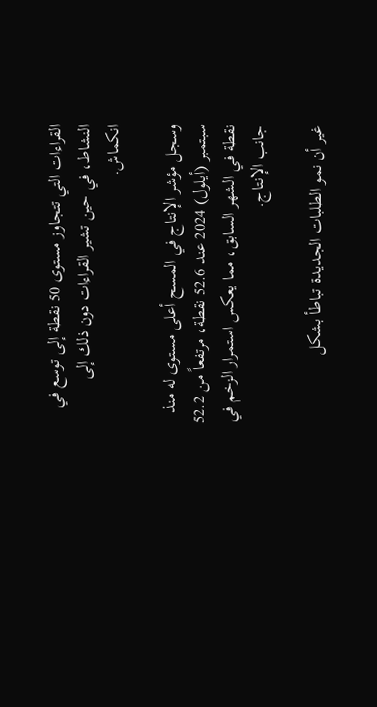القراءات التي تتجاوز مستوى 50 نقطة إلى توسع في النشاط، في حين تشير القراءات دون ذلك إلى انكماش.

وسجل مؤشر الإنتاج في المسح أعلى مستوى له منذ سبتمبر (أيلول) 2024 عند 52.6 نقطة، مرتفعاً من 52.2 نقطة في الشهر السابق، مما يعكس استمرار الزخم في جانب الإنتاج.

غير أن نمو الطلبات الجديدة تباطأ بشكل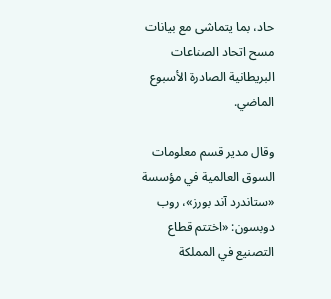حاد، بما يتماشى مع بيانات مسح اتحاد الصناعات البريطانية الصادرة الأسبوع الماضي.

وقال مدير قسم معلومات السوق العالمية في مؤسسة «ستاندرد آند بورز»، روب دوبسون: «اختتم قطاع التصنيع في المملكة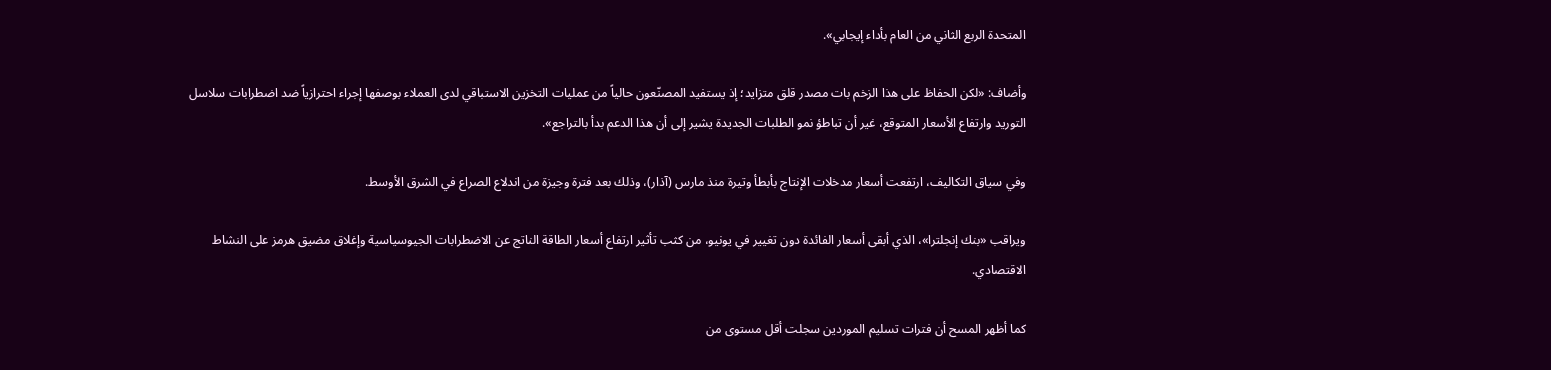المتحدة الربع الثاني من العام بأداء إيجابي».

وأضاف: «لكن الحفاظ على هذا الزخم بات مصدر قلق متزايد؛ إذ يستفيد المصنّعون حالياً من عمليات التخزين الاستباقي لدى العملاء بوصفها إجراء احترازياً ضد اضطرابات سلاسل التوريد وارتفاع الأسعار المتوقع، غير أن تباطؤ نمو الطلبات الجديدة يشير إلى أن هذا الدعم بدأ بالتراجع».

وفي سياق التكاليف، ارتفعت أسعار مدخلات الإنتاج بأبطأ وتيرة منذ مارس (آذار)، وذلك بعد فترة وجيزة من اندلاع الصراع في الشرق الأوسط.

ويراقب «بنك إنجلترا»، الذي أبقى أسعار الفائدة دون تغيير في يونيو، من كثب تأثير ارتفاع أسعار الطاقة الناتج عن الاضطرابات الجيوسياسية وإغلاق مضيق هرمز على النشاط الاقتصادي.

كما أظهر المسح أن فترات تسليم الموردين سجلت أقل مستوى من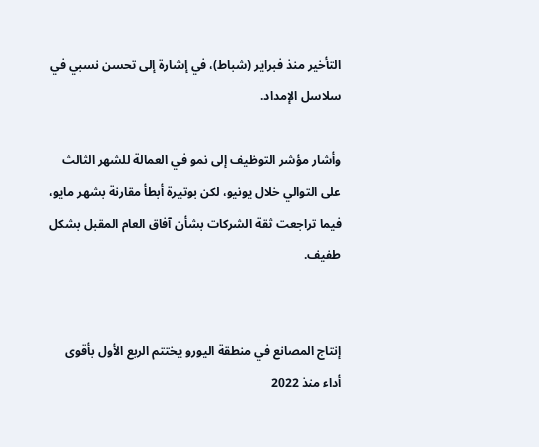التأخير منذ فبراير (شباط)، في إشارة إلى تحسن نسبي في سلاسل الإمداد.

وأشار مؤشر التوظيف إلى نمو في العمالة للشهر الثالث على التوالي خلال يونيو، لكن بوتيرة أبطأ مقارنة بشهر مايو، فيما تراجعت ثقة الشركات بشأن آفاق العام المقبل بشكل طفيف.


إنتاج المصانع في منطقة اليورو يختتم الربع الأول بأقوى أداء منذ 2022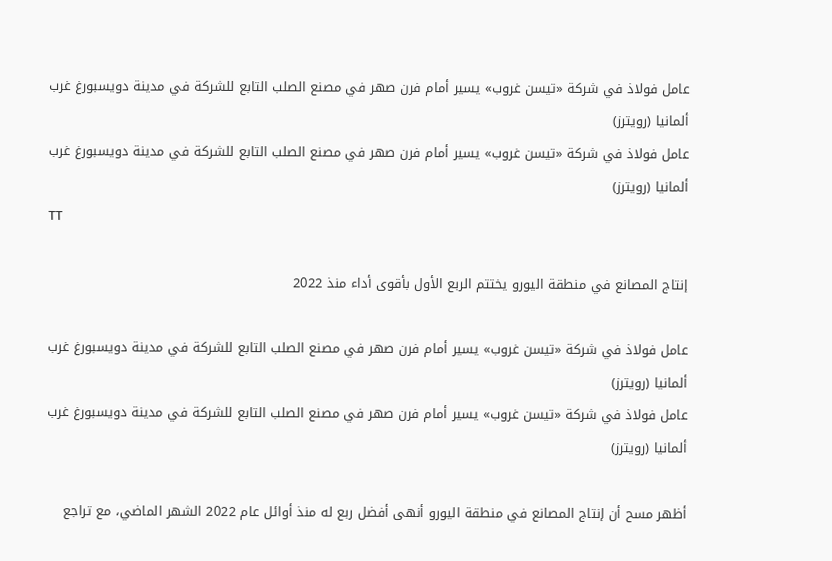عامل فولاذ في شركة «تيسن غروب» يسير أمام فرن صهر في مصنع الصلب التابع للشركة في مدينة دويسبورغ غرب ألمانيا (رويترز)
عامل فولاذ في شركة «تيسن غروب» يسير أمام فرن صهر في مصنع الصلب التابع للشركة في مدينة دويسبورغ غرب ألمانيا (رويترز)
TT

إنتاج المصانع في منطقة اليورو يختتم الربع الأول بأقوى أداء منذ 2022

عامل فولاذ في شركة «تيسن غروب» يسير أمام فرن صهر في مصنع الصلب التابع للشركة في مدينة دويسبورغ غرب ألمانيا (رويترز)
عامل فولاذ في شركة «تيسن غروب» يسير أمام فرن صهر في مصنع الصلب التابع للشركة في مدينة دويسبورغ غرب ألمانيا (رويترز)

أظهر مسح أن إنتاج المصانع في منطقة اليورو أنهى أفضل ربع له منذ أوائل عام 2022 الشهر الماضي، مع تراجع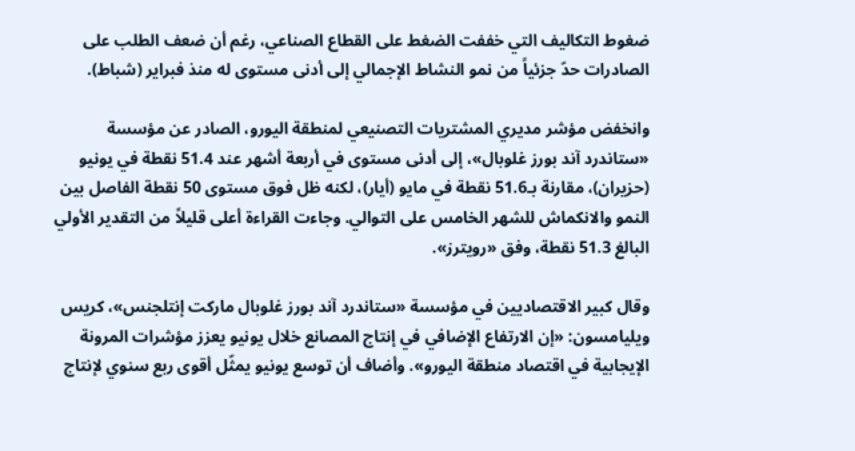ضغوط التكاليف التي خففت الضغط على القطاع الصناعي، رغم أن ضعف الطلب على الصادرات حدّ جزئياً من نمو النشاط الإجمالي إلى أدنى مستوى له منذ فبراير (شباط).

وانخفض مؤشر مديري المشتريات التصنيعي لمنطقة اليورو، الصادر عن مؤسسة «ستاندرد آند بورز غلوبال»، إلى أدنى مستوى في أربعة أشهر عند 51.4 نقطة في يونيو (حزيران)، مقارنة بـ51.6 نقطة في مايو (أيار)، لكنه ظل فوق مستوى 50 نقطة الفاصل بين النمو والانكماش للشهر الخامس على التوالي. وجاءت القراءة أعلى قليلاً من التقدير الأولي البالغ 51.3 نقطة، وفق «رويترز».

وقال كبير الاقتصاديين في مؤسسة «ستاندرد آند بورز غلوبال ماركت إنتلجنس»، كريس ويليامسون: «إن الارتفاع الإضافي في إنتاج المصانع خلال يونيو يعزز مؤشرات المرونة الإيجابية في اقتصاد منطقة اليورو». وأضاف أن توسع يونيو يمثّل أقوى ربع سنوي لإنتاج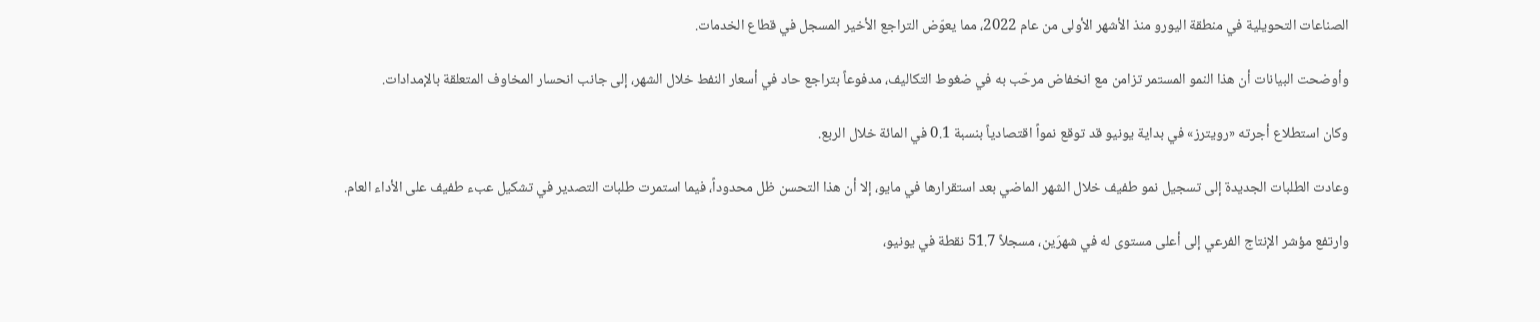الصناعات التحويلية في منطقة اليورو منذ الأشهر الأولى من عام 2022، مما يعوّض التراجع الأخير المسجل في قطاع الخدمات.

وأوضحت البيانات أن هذا النمو المستمر تزامن مع انخفاض مرحّب به في ضغوط التكاليف، مدفوعاً بتراجع حاد في أسعار النفط خلال الشهر، إلى جانب انحسار المخاوف المتعلقة بالإمدادات.

وكان استطلاع أجرته «رويترز» في بداية يونيو قد توقع نمواً اقتصادياً بنسبة 0.1 في المائة خلال الربع.

وعادت الطلبات الجديدة إلى تسجيل نمو طفيف خلال الشهر الماضي بعد استقرارها في مايو، إلا أن هذا التحسن ظل محدوداً، فيما استمرت طلبات التصدير في تشكيل عبء طفيف على الأداء العام.

وارتفع مؤشر الإنتاج الفرعي إلى أعلى مستوى له في شهرَين، مسجلاً 51.7 نقطة في يونيو،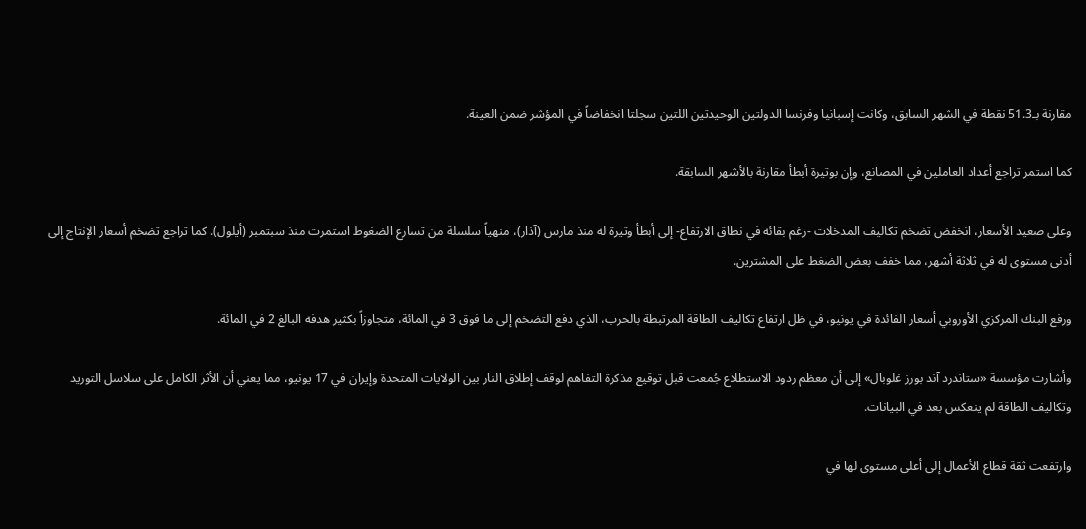مقارنة بـ51.3 نقطة في الشهر السابق، وكانت إسبانيا وفرنسا الدولتين الوحيدتين اللتين سجلتا انخفاضاً في المؤشر ضمن العينة.

كما استمر تراجع أعداد العاملين في المصانع، وإن بوتيرة أبطأ مقارنة بالأشهر السابقة.

وعلى صعيد الأسعار، انخفض تضخم تكاليف المدخلات -رغم بقائه في نطاق الارتفاع- إلى أبطأ وتيرة له منذ مارس (آذار)، منهياً سلسلة من تسارع الضغوط استمرت منذ سبتمبر (أيلول). كما تراجع تضخم أسعار الإنتاج إلى أدنى مستوى له في ثلاثة أشهر، مما خفف بعض الضغط على المشترين.

ورفع البنك المركزي الأوروبي أسعار الفائدة في يونيو، في ظل ارتفاع تكاليف الطاقة المرتبطة بالحرب، الذي دفع التضخم إلى ما فوق 3 في المائة، متجاوزاً بكثير هدفه البالغ 2 في المائة.

وأشارت مؤسسة «ستاندرد آند بورز غلوبال» إلى أن معظم ردود الاستطلاع جُمعت قبل توقيع مذكرة التفاهم لوقف إطلاق النار بين الولايات المتحدة وإيران في 17 يونيو، مما يعني أن الأثر الكامل على سلاسل التوريد وتكاليف الطاقة لم ينعكس بعد في البيانات.

وارتفعت ثقة قطاع الأعمال إلى أعلى مستوى لها في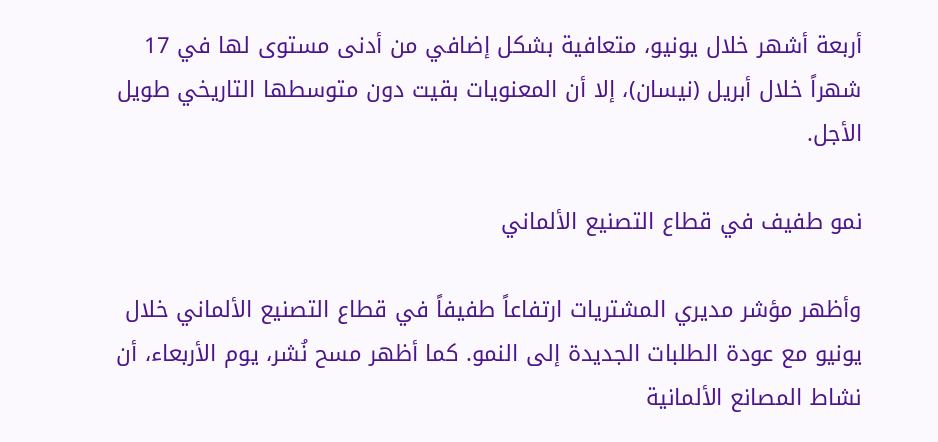أربعة أشهر خلال يونيو، متعافية بشكل إضافي من أدنى مستوى لها في 17 شهراً خلال أبريل (نيسان)، إلا أن المعنويات بقيت دون متوسطها التاريخي طويل الأجل.

نمو طفيف في قطاع التصنيع الألماني

وأظهر مؤشر مديري المشتريات ارتفاعاً طفيفاً في قطاع التصنيع الألماني خلال يونيو مع عودة الطلبات الجديدة إلى النمو. كما أظهر مسح نُشر، يوم الأربعاء، أن نشاط المصانع الألمانية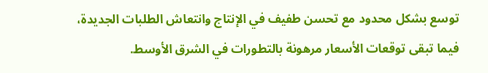توسع بشكل محدود مع تحسن طفيف في الإنتاج وانتعاش الطلبات الجديدة، فيما تبقى توقعات الأسعار مرهونة بالتطورات في الشرق الأوسط.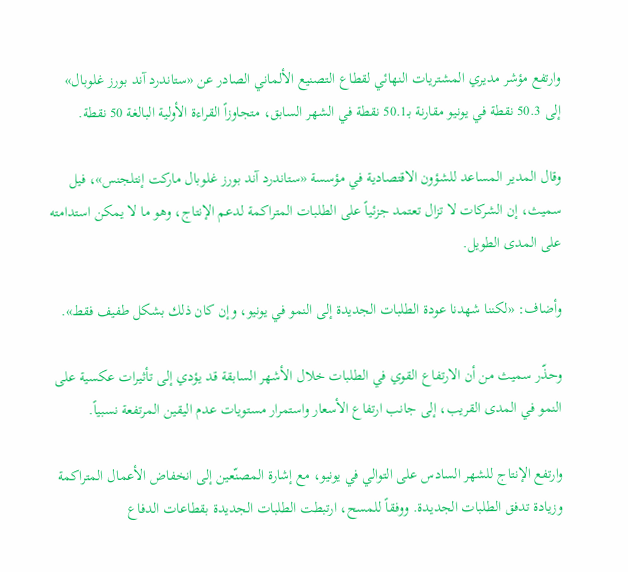وارتفع مؤشر مديري المشتريات النهائي لقطاع التصنيع الألماني الصادر عن «ستاندرد آند بورز غلوبال» إلى 50.3 نقطة في يونيو مقارنة بـ50.1 نقطة في الشهر السابق، متجاوزاً القراءة الأولية البالغة 50 نقطة.

وقال المدير المساعد للشؤون الاقتصادية في مؤسسة «ستاندرد آند بورز غلوبال ماركت إنتلجنس»، فيل سميث، إن الشركات لا تزال تعتمد جزئياً على الطلبات المتراكمة لدعم الإنتاج، وهو ما لا يمكن استدامته على المدى الطويل.

وأضاف: «لكننا شهدنا عودة الطلبات الجديدة إلى النمو في يونيو، وإن كان ذلك بشكل طفيف فقط».

وحذّر سميث من أن الارتفاع القوي في الطلبات خلال الأشهر السابقة قد يؤدي إلى تأثيرات عكسية على النمو في المدى القريب، إلى جانب ارتفاع الأسعار واستمرار مستويات عدم اليقين المرتفعة نسبياً.

وارتفع الإنتاج للشهر السادس على التوالي في يونيو، مع إشارة المصنّعين إلى انخفاض الأعمال المتراكمة وزيادة تدفق الطلبات الجديدة. ووفقاً للمسح، ارتبطت الطلبات الجديدة بقطاعات الدفاع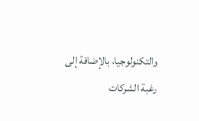والتكنولوجيا، بالإضافة إلى رغبة الشركات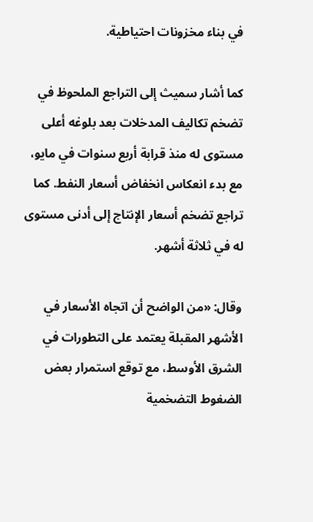في بناء مخزونات احتياطية.

كما أشار سميث إلى التراجع الملحوظ في تضخم تكاليف المدخلات بعد بلوغه أعلى مستوى له منذ قرابة أربع سنوات في مايو، مع بدء انعكاس انخفاض أسعار النفط. كما تراجع تضخم أسعار الإنتاج إلى أدنى مستوى له في ثلاثة أشهر.

وقال: «من الواضح أن اتجاه الأسعار في الأشهر المقبلة يعتمد على التطورات في الشرق الأوسط، مع توقع استمرار بعض الضغوط التضخمية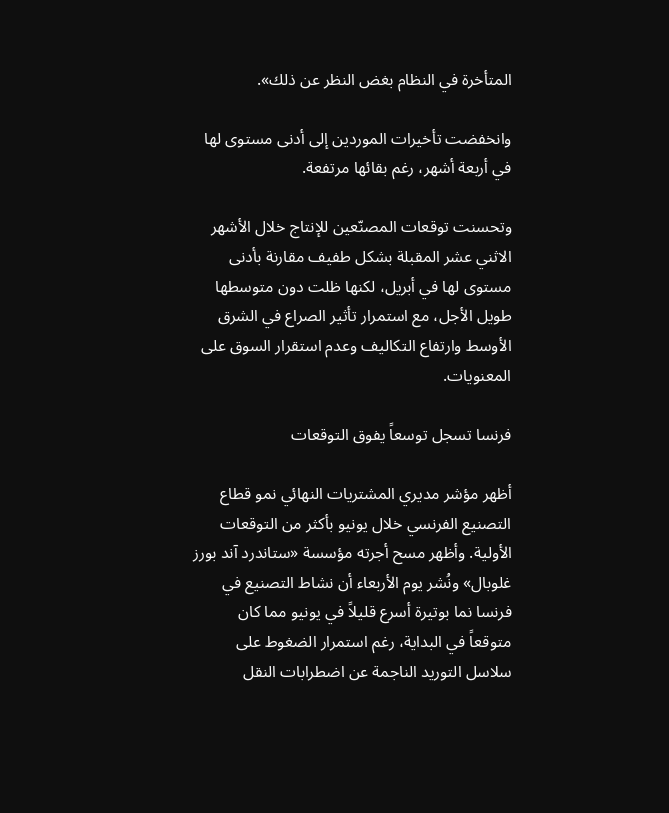المتأخرة في النظام بغض النظر عن ذلك».

وانخفضت تأخيرات الموردين إلى أدنى مستوى لها في أربعة أشهر، رغم بقائها مرتفعة.

وتحسنت توقعات المصنّعين للإنتاج خلال الأشهر الاثني عشر المقبلة بشكل طفيف مقارنة بأدنى مستوى لها في أبريل، لكنها ظلت دون متوسطها طويل الأجل، مع استمرار تأثير الصراع في الشرق الأوسط وارتفاع التكاليف وعدم استقرار السوق على المعنويات.

فرنسا تسجل توسعاً يفوق التوقعات

أظهر مؤشر مديري المشتريات النهائي نمو قطاع التصنيع الفرنسي خلال يونيو بأكثر من التوقعات الأولية. وأظهر مسح أجرته مؤسسة «ستاندرد آند بورز غلوبال» ونُشر يوم الأربعاء أن نشاط التصنيع في فرنسا نما بوتيرة أسرع قليلاً في يونيو مما كان متوقعاً في البداية، رغم استمرار الضغوط على سلاسل التوريد الناجمة عن اضطرابات النقل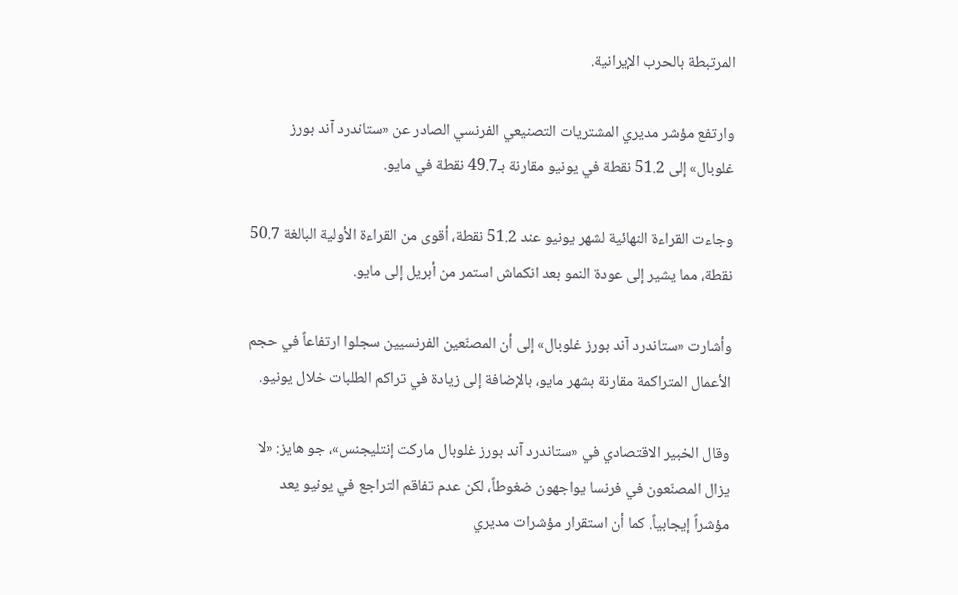المرتبطة بالحرب الإيرانية.

وارتفع مؤشر مديري المشتريات التصنيعي الفرنسي الصادر عن «ستاندرد آند بورز غلوبال» إلى 51.2 نقطة في يونيو مقارنة بـ49.7 نقطة في مايو.

وجاءت القراءة النهائية لشهر يونيو عند 51.2 نقطة، أقوى من القراءة الأولية البالغة 50.7 نقطة، مما يشير إلى عودة النمو بعد انكماش استمر من أبريل إلى مايو.

وأشارت «ستاندرد آند بورز غلوبال» إلى أن المصنّعين الفرنسيين سجلوا ارتفاعاً في حجم الأعمال المتراكمة مقارنة بشهر مايو، بالإضافة إلى زيادة في تراكم الطلبات خلال يونيو.

وقال الخبير الاقتصادي في «ستاندرد آند بورز غلوبال ماركت إنتليجنس»، جو هايز: «لا يزال المصنّعون في فرنسا يواجهون ضغوطاً، لكن عدم تفاقم التراجع في يونيو يعد مؤشراً إيجابياً. كما أن استقرار مؤشرات مديري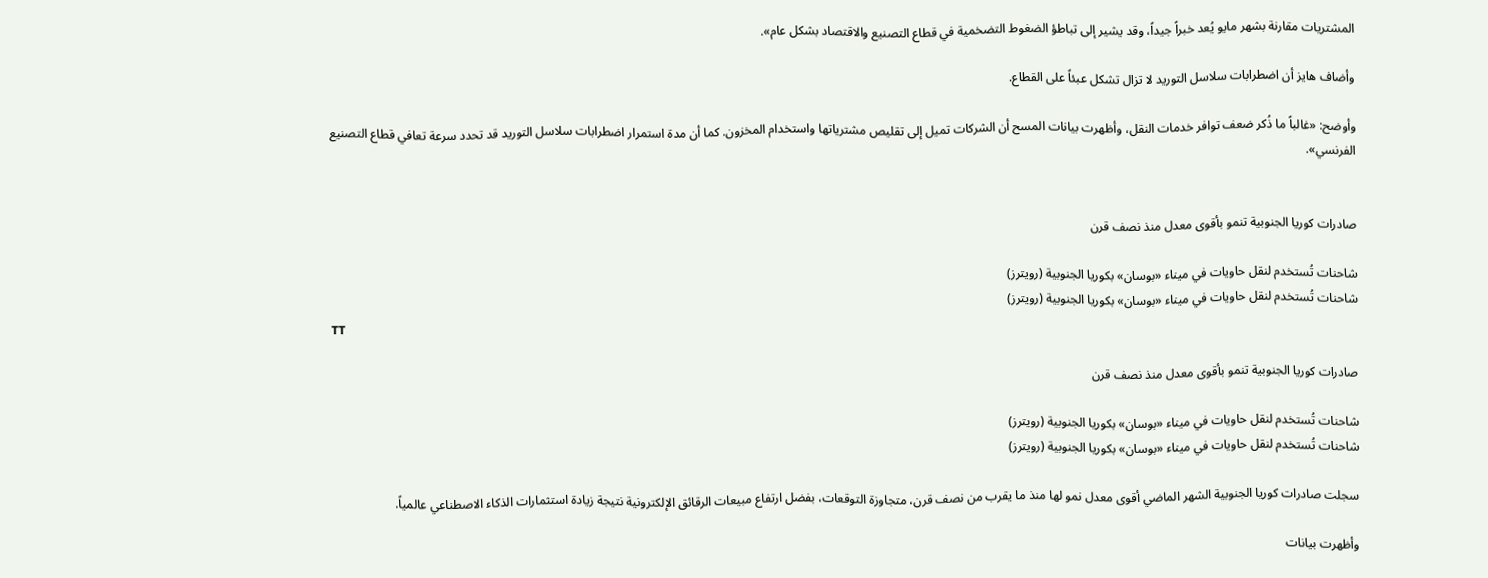المشتريات مقارنة بشهر مايو يُعد خبراً جيداً، وقد يشير إلى تباطؤ الضغوط التضخمية في قطاع التصنيع والاقتصاد بشكل عام».

وأضاف هايز أن اضطرابات سلاسل التوريد لا تزال تشكل عبئاً على القطاع.

وأوضح: «غالباً ما ذُكر ضعف توافر خدمات النقل، وأظهرت بيانات المسح أن الشركات تميل إلى تقليص مشترياتها واستخدام المخزون. كما أن مدة استمرار اضطرابات سلاسل التوريد قد تحدد سرعة تعافي قطاع التصنيع الفرنسي».


صادرات كوريا الجنوبية تنمو بأقوى معدل منذ نصف قرن

شاحنات تُستخدم لنقل حاويات في ميناء «بوسان» بكوريا الجنوبية (رويترز)
شاحنات تُستخدم لنقل حاويات في ميناء «بوسان» بكوريا الجنوبية (رويترز)
TT

صادرات كوريا الجنوبية تنمو بأقوى معدل منذ نصف قرن

شاحنات تُستخدم لنقل حاويات في ميناء «بوسان» بكوريا الجنوبية (رويترز)
شاحنات تُستخدم لنقل حاويات في ميناء «بوسان» بكوريا الجنوبية (رويترز)

سجلت صادرات كوريا الجنوبية الشهر الماضي أقوى معدل نمو لها منذ ما يقرب من نصف قرن، متجاوزة التوقعات، بفضل ارتفاع مبيعات الرقائق الإلكترونية نتيجة زيادة استثمارات الذكاء الاصطناعي عالمياً.

وأظهرت بيانات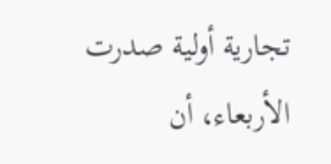تجارية أولية صدرت الأربعاء، أن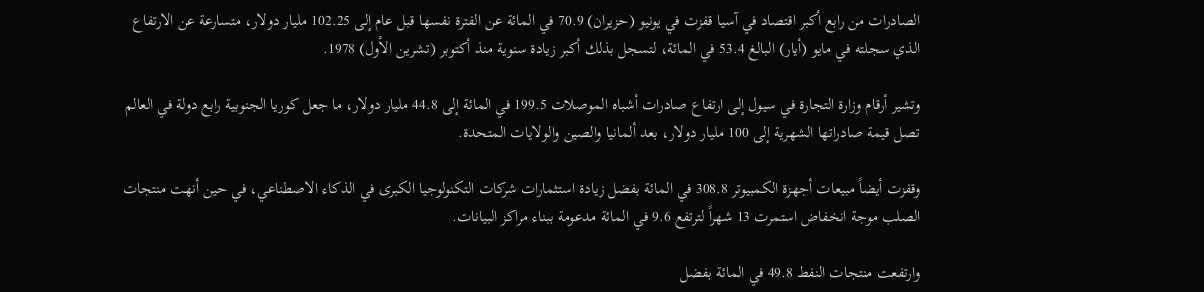الصادرات من رابع أكبر اقتصاد في آسيا قفزت في يونيو (حزيران) 70.9 في المائة عن الفترة نفسها قبل عام إلى 102.25 مليار دولار، متسارعة عن الارتفاع الذي سجلته في مايو (أيار) البالغ 53.4 في المائة، لتسجل بذلك أكبر زيادة سنوية منذ أكتوبر (تشرين الأول) 1978.

وتشير أرقام وزارة التجارة في سيول إلى ارتفاع صادرات أشباه الموصلات 199.5 في المائة إلى 44.8 مليار دولار، ما جعل كوريا الجنوبية رابع دولة في العالم تصل قيمة صادراتها الشهرية إلى 100 مليار دولار، بعد ألمانيا والصين والولايات المتحدة.

وقفزت أيضاً مبيعات أجهزة الكمبيوتر 308.8 في المائة بفضل زيادة استثمارات شركات التكنولوجيا الكبرى في الذكاء الاصطناعي، في حين أنهت منتجات الصلب موجة انخفاض استمرت 13 شهراً لترتفع 9.6 في المائة مدعومة ببناء مراكز البيانات.

وارتفعت منتجات النفط 49.8 في المائة بفضل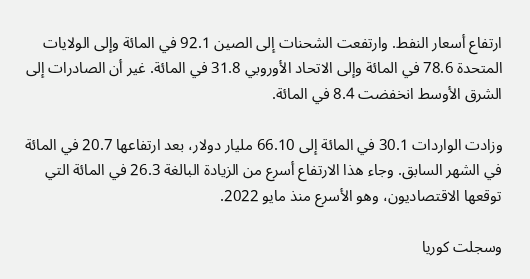ارتفاع أسعار النفط. وارتفعت الشحنات إلى الصين 92.1 في المائة وإلى الولايات المتحدة 78.6 في المائة وإلى الاتحاد الأوروبي 31.8 في المائة. غير أن الصادرات إلى الشرق الأوسط انخفضت 8.4 في المائة.

وزادت الواردات 30.1 في المائة إلى 66.10 مليار دولار، بعد ارتفاعها 20.7 في المائة في الشهر السابق. وجاء هذا الارتفاع أسرع من الزيادة البالغة 26.3 في المائة التي توقعها الاقتصاديون، وهو الأسرع منذ مايو 2022.

وسجلت كوريا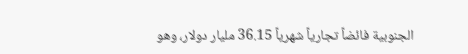الجنوبية فائضاً تجارياً شهرياً 36.15 مليار دولار، وهو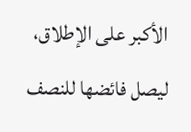الأكبر على الإطلاق، ليصل فائضها للنصف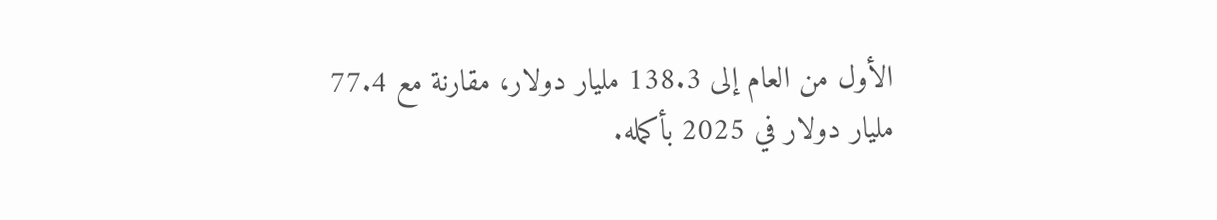الأول من العام إلى 138.3 مليار دولار، مقارنة مع 77.4 مليار دولار في 2025 بأكمله.